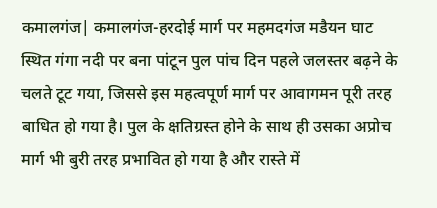कमालगंज| कमालगंज-हरदोई मार्ग पर महमदगंज मडैयन घाट स्थित गंगा नदी पर बना पांटून पुल पांच दिन पहले जलस्तर बढ़ने के चलते टूट गया, जिससे इस महत्वपूर्ण मार्ग पर आवागमन पूरी तरह बाधित हो गया है। पुल के क्षतिग्रस्त होने के साथ ही उसका अप्रोच मार्ग भी बुरी तरह प्रभावित हो गया है और रास्ते में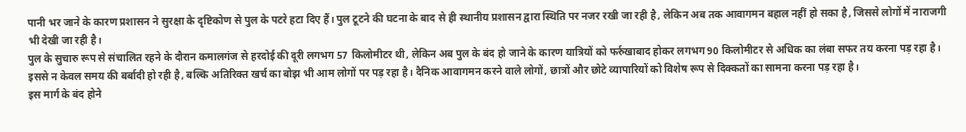पानी भर जाने के कारण प्रशासन ने सुरक्षा के दृष्टिकोण से पुल के पटरे हटा दिए हैं। पुल टूटने की घटना के बाद से ही स्थानीय प्रशासन द्वारा स्थिति पर नजर रखी जा रही है, लेकिन अब तक आवागमन बहाल नहीं हो सका है, जिससे लोगों में नाराजगी भी देखी जा रही है।
पुल के सुचारु रूप से संचालित रहने के दौरान कमालगंज से हरदोई की दूरी लगभग 57 किलोमीटर थी, लेकिन अब पुल के बंद हो जाने के कारण यात्रियों को फर्रुखाबाद होकर लगभग 90 किलोमीटर से अधिक का लंबा सफर तय करना पड़ रहा है। इससे न केवल समय की बर्बादी हो रही है, बल्कि अतिरिक्त खर्च का बोझ भी आम लोगों पर पड़ रहा है। दैनिक आवागमन करने वाले लोगों, छात्रों और छोटे व्यापारियों को विशेष रूप से दिक्कतों का सामना करना पड़ रहा है।
इस मार्ग के बंद होने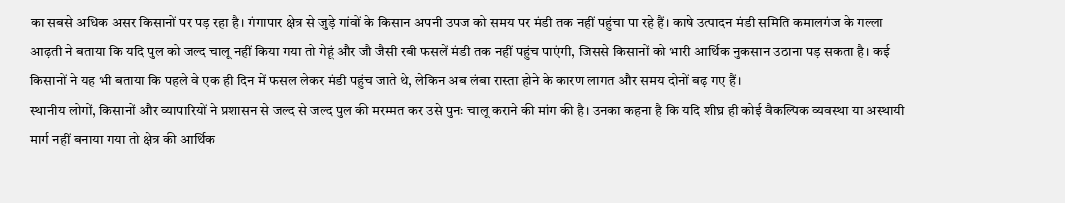का सबसे अधिक असर किसानों पर पड़ रहा है। गंगापार क्षेत्र से जुड़े गांवों के किसान अपनी उपज को समय पर मंडी तक नहीं पहुंचा पा रहे हैं। काषे उत्पादन मंडी समिति कमालगंज के गल्ला आढ़ती ने बताया कि यदि पुल को जल्द चालू नहीं किया गया तो गेहूं और जौ जैसी रबी फसलें मंडी तक नहीं पहुंच पाएंगी, जिससे किसानों को भारी आर्थिक नुकसान उठाना पड़ सकता है। कई किसानों ने यह भी बताया कि पहले वे एक ही दिन में फसल लेकर मंडी पहुंच जाते थे, लेकिन अब लंबा रास्ता होने के कारण लागत और समय दोनों बढ़ गए हैं।
स्थानीय लोगों, किसानों और व्यापारियों ने प्रशासन से जल्द से जल्द पुल की मरम्मत कर उसे पुनः चालू कराने की मांग की है। उनका कहना है कि यदि शीघ्र ही कोई वैकल्पिक व्यवस्था या अस्थायी मार्ग नहीं बनाया गया तो क्षेत्र की आर्थिक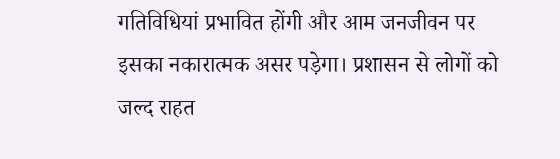गतिविधियां प्रभावित होंगी और आम जनजीवन पर इसका नकारात्मक असर पड़ेगा। प्रशासन से लोगों को जल्द राहत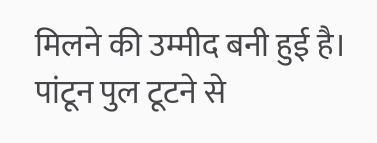मिलने की उम्मीद बनी हुई है।
पांटून पुल टूटने से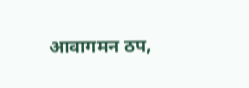आवागमन ठप,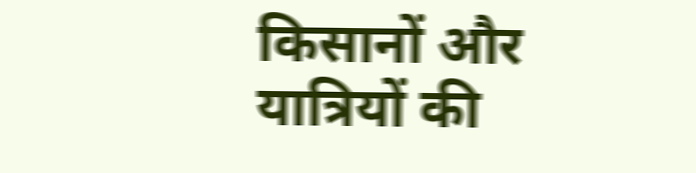किसानों और यात्रियों की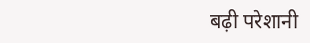बढ़ी परेशानी